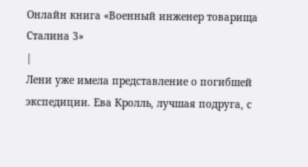Онлайн книга «Военный инженер товарища Сталина 3»
|
Лени уже имела представление о погибшей экспедиции. Ева Кролль, лучшая подруга, с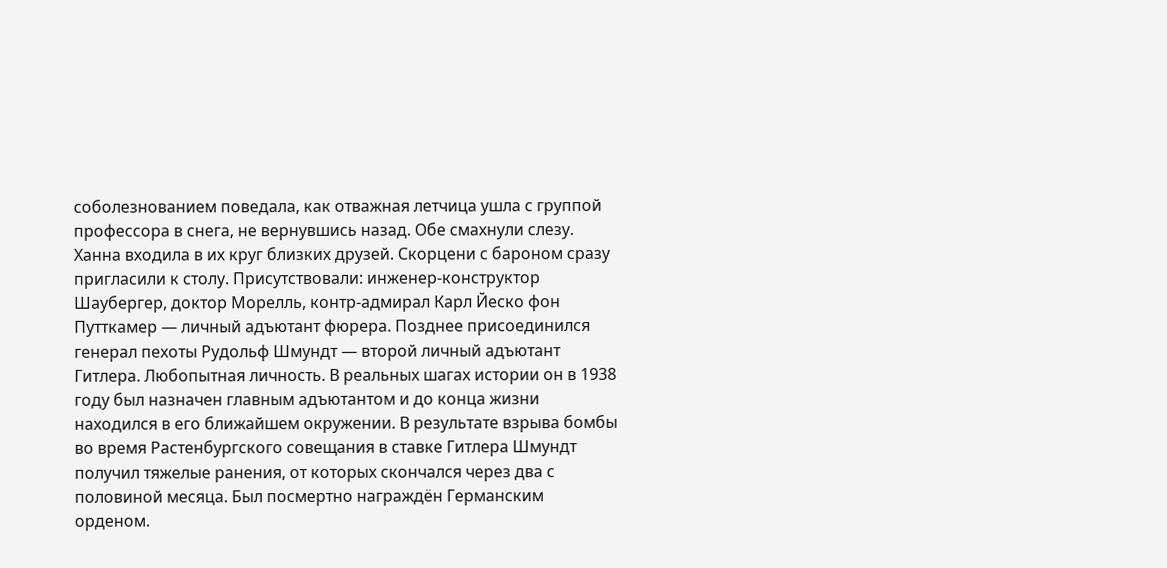соболезнованием поведала, как отважная летчица ушла с группой профессора в снега, не вернувшись назад. Обе смахнули слезу. Ханна входила в их круг близких друзей. Скорцени с бароном сразу пригласили к столу. Присутствовали: инженер-конструктор Шаубергер, доктор Морелль, контр-адмирал Карл Йеско фон Путткамер — личный адъютант фюрера. Позднее присоединился генерал пехоты Рудольф Шмундт — второй личный адъютант Гитлера. Любопытная личность. В реальных шагах истории он в 1938 году был назначен главным адъютантом и до конца жизни находился в его ближайшем окружении. В результате взрыва бомбы во время Растенбургского совещания в ставке Гитлера Шмундт получил тяжелые ранения, от которых скончался через два с половиной месяца. Был посмертно награждён Германским орденом.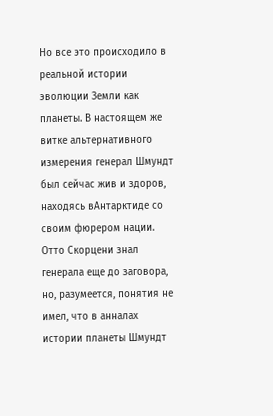Но все это происходило в реальной истории эволюции Земли как планеты. В настоящем же витке альтернативного измерения генерал Шмундт был сейчас жив и здоров, находясь вАнтарктиде со своим фюрером нации. Отто Скорцени знал генерала еще до заговора, но, разумеется, понятия не имел, что в анналах истории планеты Шмундт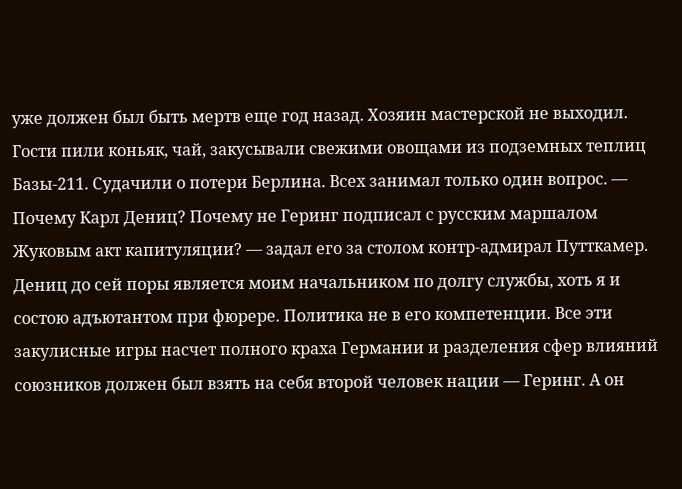уже должен был быть мертв еще год назад. Хозяин мастерской не выходил. Гости пили коньяк, чай, закусывали свежими овощами из подземных теплиц Базы-211. Судачили о потери Берлина. Всех занимал только один вопрос. — Почему Карл Дениц? Почему не Геринг подписал с русским маршалом Жуковым акт капитуляции? — задал его за столом контр-адмирал Путткамер. Дениц до сей поры является моим начальником по долгу службы, хоть я и состою адъютантом при фюрере. Политика не в его компетенции. Все эти закулисные игры насчет полного краха Германии и разделения сфер влияний союзников должен был взять на себя второй человек нации — Геринг. А он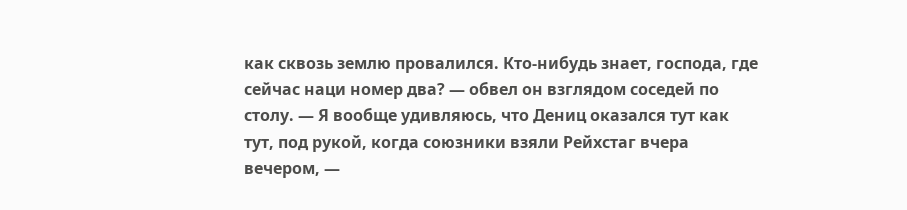как сквозь землю провалился. Кто-нибудь знает, господа, где сейчас наци номер два? — обвел он взглядом соседей по столу. — Я вообще удивляюсь, что Дениц оказался тут как тут, под рукой, когда союзники взяли Рейхстаг вчера вечером, —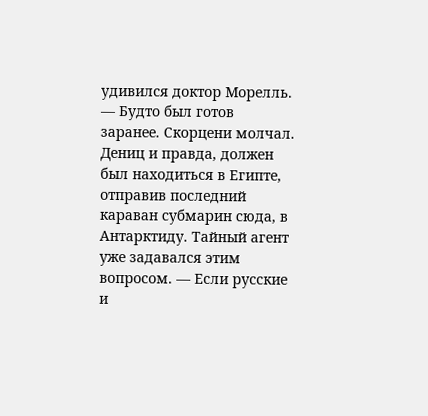удивился доктор Морелль. — Будто был готов заранее. Скорцени молчал. Дениц и правда, должен был находиться в Египте, отправив последний караван субмарин сюда, в Антарктиду. Тайный агент уже задавался этим вопросом. — Если русские и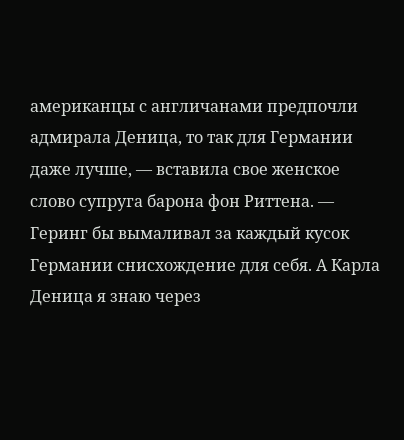американцы с англичанами предпочли адмирала Деница, то так для Германии даже лучше, — вставила свое женское слово супруга барона фон Риттена. — Геринг бы вымаливал за каждый кусок Германии снисхождение для себя. А Карла Деница я знаю через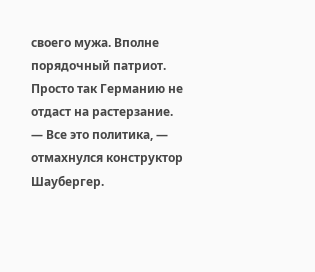своего мужа. Вполне порядочный патриот. Просто так Германию не отдаст на растерзание. — Все это политика, — отмахнулся конструктор Шаубергер.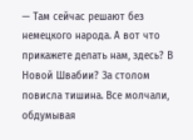— Там сейчас решают без немецкого народа. А вот что прикажете делать нам, здесь? В Новой Швабии? За столом повисла тишина. Все молчали, обдумывая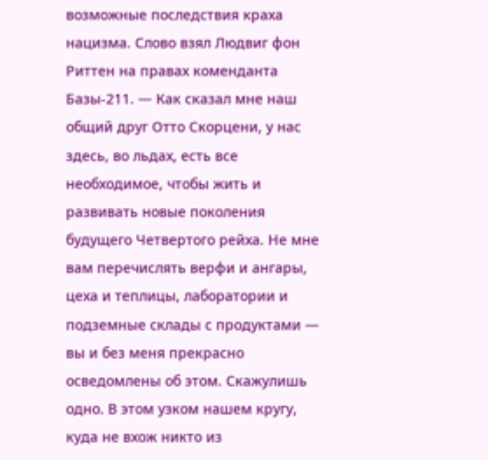возможные последствия краха нацизма. Слово взял Людвиг фон Риттен на правах коменданта Базы-211. — Как сказал мне наш общий друг Отто Скорцени, у нас здесь, во льдах, есть все необходимое, чтобы жить и развивать новые поколения будущего Четвертого рейха. Не мне вам перечислять верфи и ангары, цеха и теплицы, лаборатории и подземные склады с продуктами — вы и без меня прекрасно осведомлены об этом. Скажулишь одно. В этом узком нашем кругу, куда не вхож никто из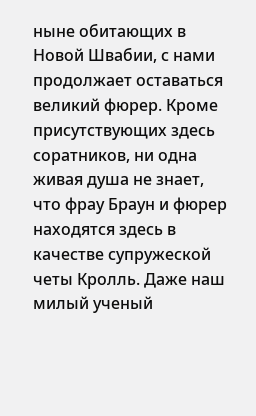ныне обитающих в Новой Швабии, с нами продолжает оставаться великий фюрер. Кроме присутствующих здесь соратников, ни одна живая душа не знает, что фрау Браун и фюрер находятся здесь в качестве супружеской четы Кролль. Даже наш милый ученый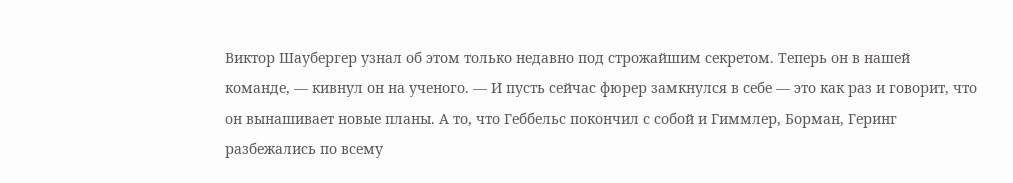Виктор Шаубергер узнал об этом только недавно под строжайшим секретом. Теперь он в нашей команде, — кивнул он на ученого. — И пусть сейчас фюрер замкнулся в себе — это как раз и говорит, что он вынашивает новые планы. А то, что Геббельс покончил с собой и Гиммлер, Борман, Геринг разбежались по всему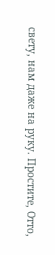свету, нам даже на руку. Простите, Отто,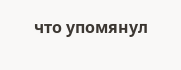что упомянул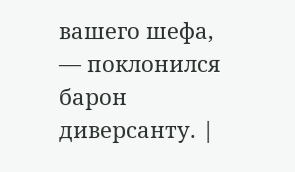вашего шефа, — поклонился барон диверсанту. |